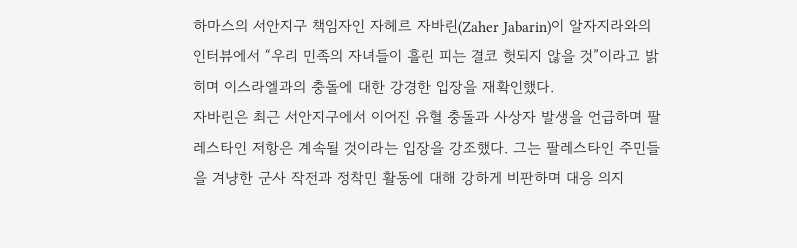하마스의 서안지구 책임자인 자헤르 자바린(Zaher Jabarin)이 알자지라와의 인터뷰에서 “우리 민족의 자녀들이 흘린 피는 결코 헛되지 않을 것”이라고 밝히며 이스라엘과의 충돌에 대한 강경한 입장을 재확인했다.
자바린은 최근 서안지구에서 이어진 유혈 충돌과 사상자 발생을 언급하며 팔레스타인 저항은 계속될 것이라는 입장을 강조했다. 그는 팔레스타인 주민들을 겨냥한 군사 작전과 정착민 활동에 대해 강하게 비판하며 대응 의지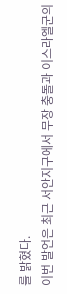를 밝혔다.
이번 발언은 최근 서안지구에서 무장 충돌과 이스라엘군의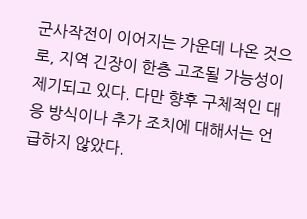군사작전이 이어지는 가운데 나온 것으로, 지역 긴장이 한층 고조될 가능성이 제기되고 있다. 다만 향후 구체적인 대응 방식이나 추가 조치에 대해서는 언급하지 않았다.